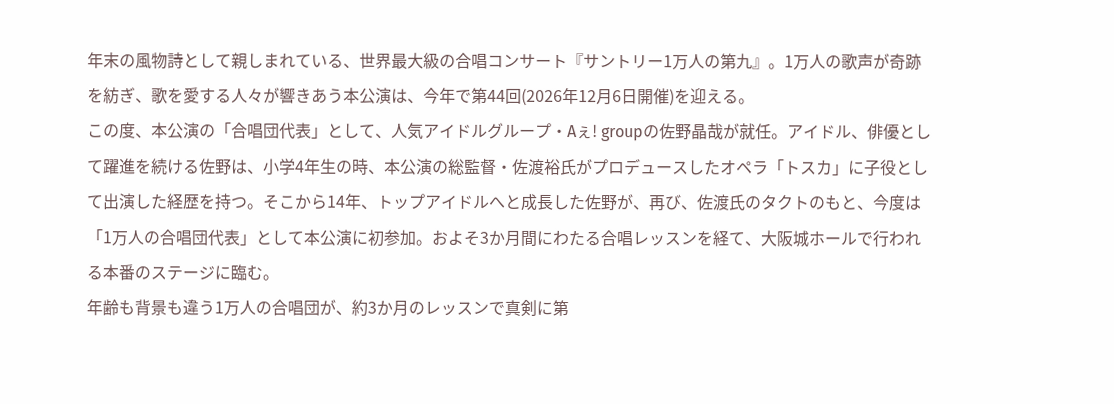年末の風物詩として親しまれている、世界最大級の合唱コンサート『サントリー1万人の第九』。1万人の歌声が奇跡を紡ぎ、歌を愛する人々が響きあう本公演は、今年で第44回(2026年12月6日開催)を迎える。
この度、本公演の「合唱団代表」として、人気アイドルグループ・Aぇ! groupの佐野晶哉が就任。アイドル、俳優として躍進を続ける佐野は、小学4年生の時、本公演の総監督・佐渡裕氏がプロデュースしたオペラ「トスカ」に子役として出演した経歴を持つ。そこから14年、トップアイドルへと成長した佐野が、再び、佐渡氏のタクトのもと、今度は「1万人の合唱団代表」として本公演に初参加。およそ3か月間にわたる合唱レッスンを経て、大阪城ホールで行われる本番のステージに臨む。
年齢も背景も違う1万人の合唱団が、約3か月のレッスンで真剣に第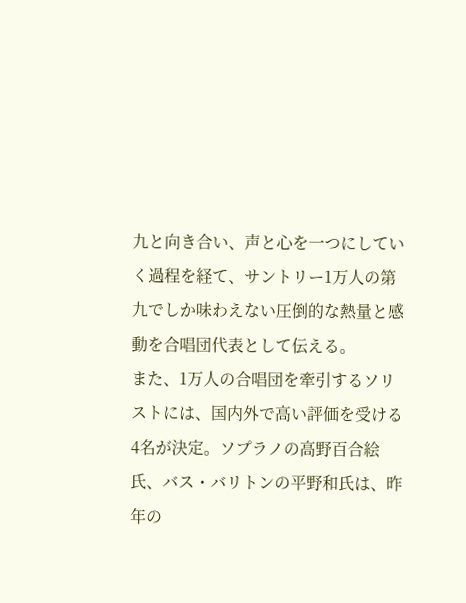九と向き合い、声と心を一つにしていく過程を経て、サントリー1万人の第九でしか味わえない圧倒的な熱量と感動を合唱団代表として伝える。
また、1万人の合唱団を牽引するソリストには、国内外で高い評価を受ける4名が決定。ソプラノの高野百合絵氏、バス・バリトンの平野和氏は、昨年の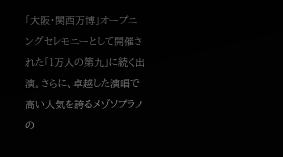「大阪・関西万博」オープニングセレモニーとして開催された「1万人の第九」に続く出演。さらに、卓越した演唱で高い人気を誇るメゾソプラノの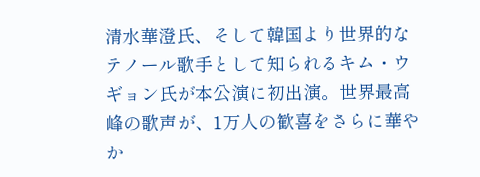清水華澄氏、そして韓国より世界的なテノール歌手として知られるキム・ウギョン氏が本公演に初出演。世界最高峰の歌声が、1万人の歓喜をさらに華やか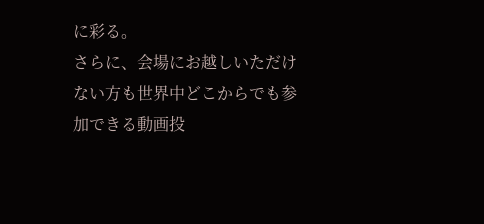に彩る。
さらに、会場にお越しいただけない方も世界中どこからでも参加できる動画投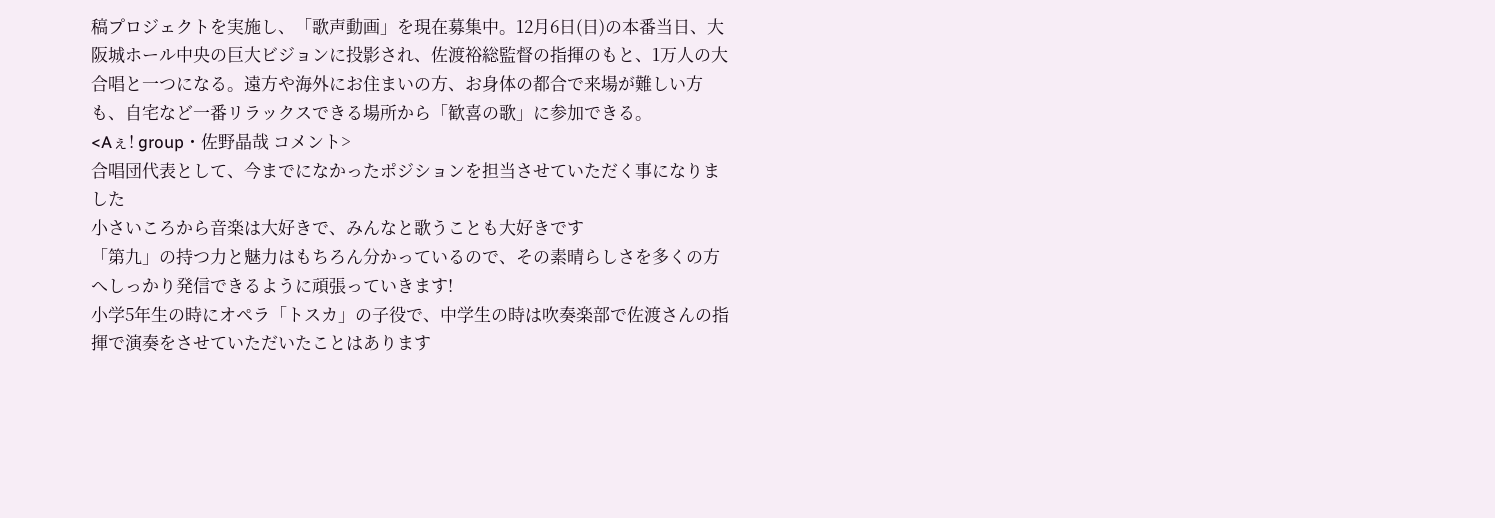稿プロジェクトを実施し、「歌声動画」を現在募集中。12月6日(日)の本番当日、大阪城ホール中央の巨大ビジョンに投影され、佐渡裕総監督の指揮のもと、1万人の大合唱と一つになる。遠方や海外にお住まいの方、お身体の都合で来場が難しい方も、自宅など一番リラックスできる場所から「歓喜の歌」に参加できる。
<Aぇ! group・佐野晶哉 コメント>
合唱団代表として、今までになかったポジションを担当させていただく事になりました
小さいころから音楽は大好きで、みんなと歌うことも大好きです
「第九」の持つ力と魅力はもちろん分かっているので、その素晴らしさを多くの方へしっかり発信できるように頑張っていきます!
小学5年生の時にオペラ「トスカ」の子役で、中学生の時は吹奏楽部で佐渡さんの指揮で演奏をさせていただいたことはあります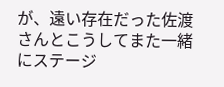が、遠い存在だった佐渡さんとこうしてまた一緒にステージ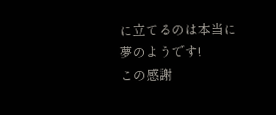に立てるのは本当に夢のようです!
この感謝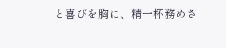と喜びを胸に、精一杯務めさ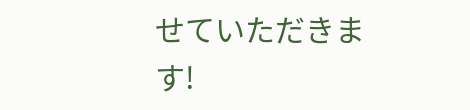せていただきます!